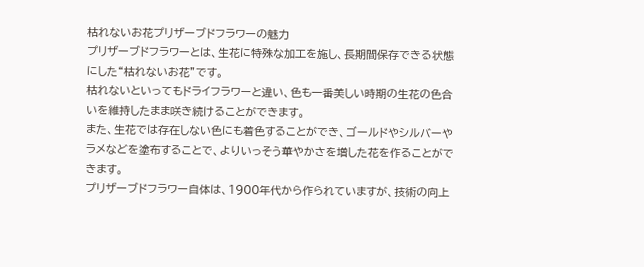枯れないお花プリザーブドフラワーの魅力
プリザーブドフラワーとは、生花に特殊な加工を施し、長期間保存できる状態にした“枯れないお花”です。
枯れないといってもドライフラワーと違い、色も一番美しい時期の生花の色合いを維持したまま咲き続けることができます。
また、生花では存在しない色にも着色することができ、ゴールドやシルバーやラメなどを塗布することで、よりいっそう華やかさを増した花を作ることができます。
プリザーブドフラワー自体は、1900年代から作られていますが、技術の向上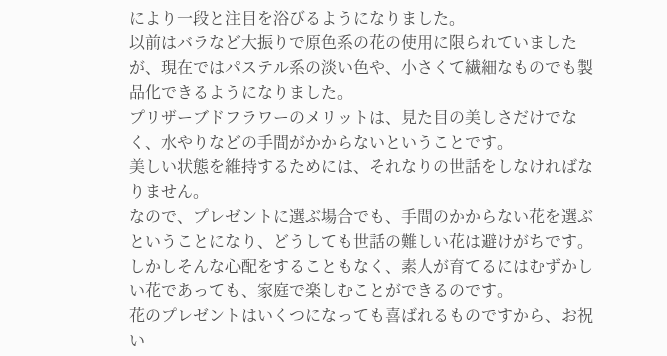により一段と注目を浴びるようになりました。
以前はバラなど大振りで原色系の花の使用に限られていましたが、現在ではパステル系の淡い色や、小さくて繊細なものでも製品化できるようになりました。
プリザーブドフラワーのメリットは、見た目の美しさだけでなく、水やりなどの手間がかからないということです。
美しい状態を維持するためには、それなりの世話をしなければなりません。
なので、プレゼントに選ぶ場合でも、手間のかからない花を選ぶということになり、どうしても世話の難しい花は避けがちです。
しかしそんな心配をすることもなく、素人が育てるにはむずかしい花であっても、家庭で楽しむことができるのです。
花のプレゼントはいくつになっても喜ばれるものですから、お祝い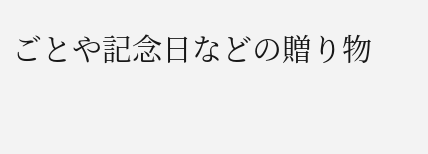ごとや記念日などの贈り物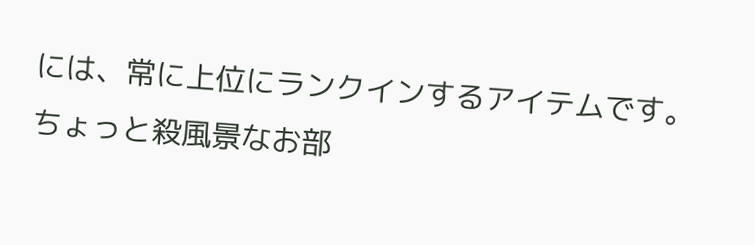には、常に上位にランクインするアイテムです。
ちょっと殺風景なお部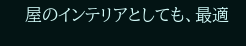屋のインテリアとしても、最適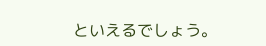といえるでしょう。